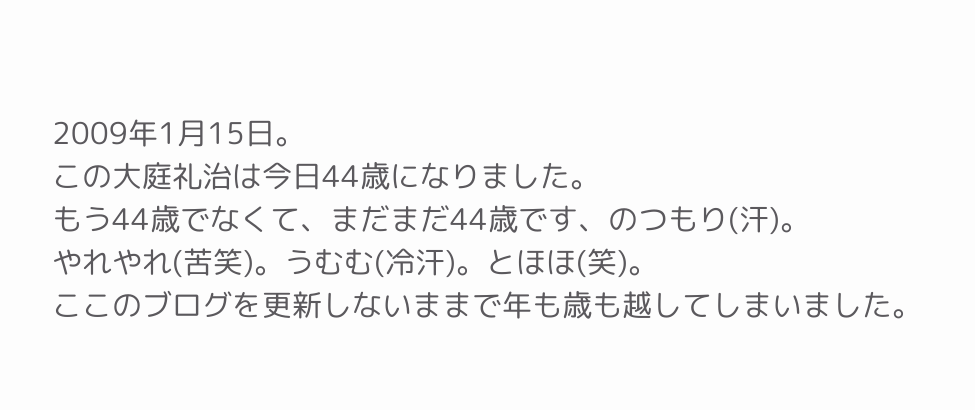2009年1月15日。
この大庭礼治は今日44歳になりました。
もう44歳でなくて、まだまだ44歳です、のつもり(汗)。
やれやれ(苦笑)。うむむ(冷汗)。とほほ(笑)。
ここのブログを更新しないままで年も歳も越してしまいました。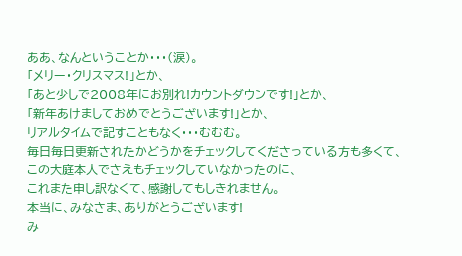ああ、なんということか・・・(涙)。
「メリー・クリスマス!」とか、
「あと少しで2008年にお別れ!カウントダウンです!」とか、
「新年あけましておめでとうございます!」とか、
リアルタイムで記すこともなく・・・むむむ。
毎日毎日更新されたかどうかをチェックしてくださっている方も多くて、
この大庭本人でさえもチェックしていなかったのに、
これまた申し訳なくて、感謝してもしきれません。
本当に、みなさま、ありがとうございます!
み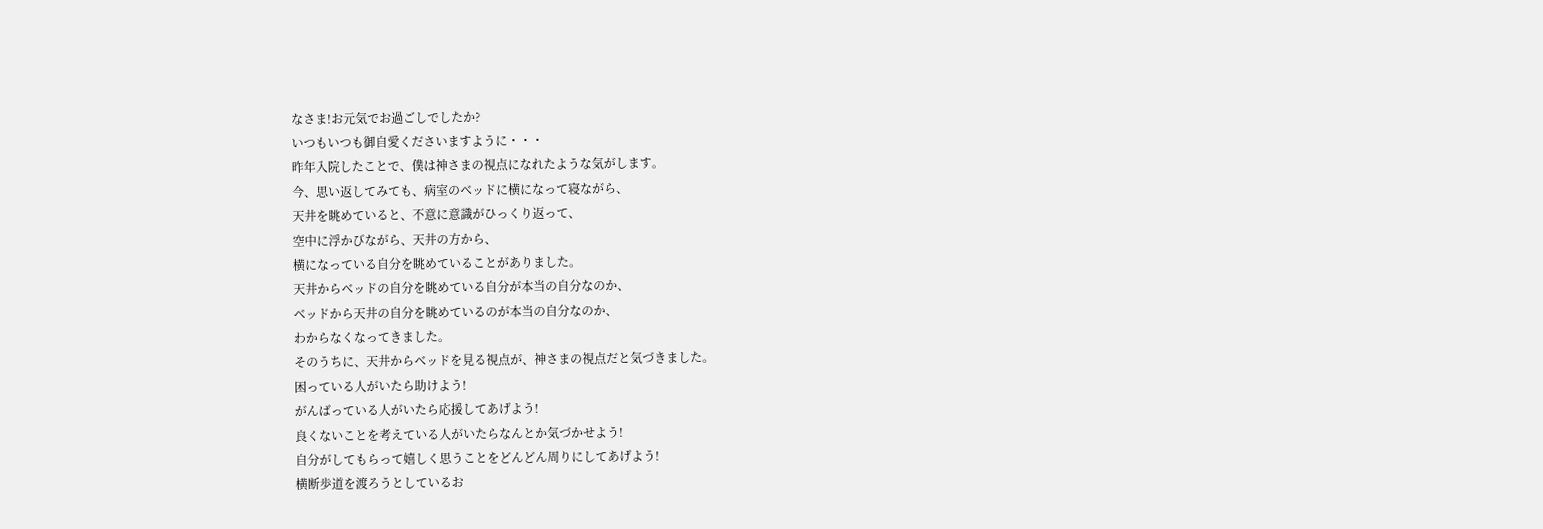なさま!お元気でお過ごしでしたか?
いつもいつも御自愛くださいますように・・・
昨年入院したことで、僕は神さまの視点になれたような気がします。
今、思い返してみても、病室のベッドに横になって寝ながら、
天井を眺めていると、不意に意識がひっくり返って、
空中に浮かびながら、天井の方から、
横になっている自分を眺めていることがありました。
天井からベッドの自分を眺めている自分が本当の自分なのか、
ベッドから天井の自分を眺めているのが本当の自分なのか、
わからなくなってきました。
そのうちに、天井からベッドを見る視点が、神さまの視点だと気づきました。
困っている人がいたら助けよう!
がんばっている人がいたら応援してあげよう!
良くないことを考えている人がいたらなんとか気づかせよう!
自分がしてもらって嬉しく思うことをどんどん周りにしてあげよう!
横断歩道を渡ろうとしているお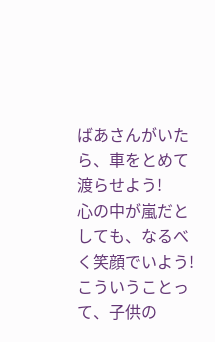ばあさんがいたら、車をとめて渡らせよう!
心の中が嵐だとしても、なるべく笑顔でいよう!
こういうことって、子供の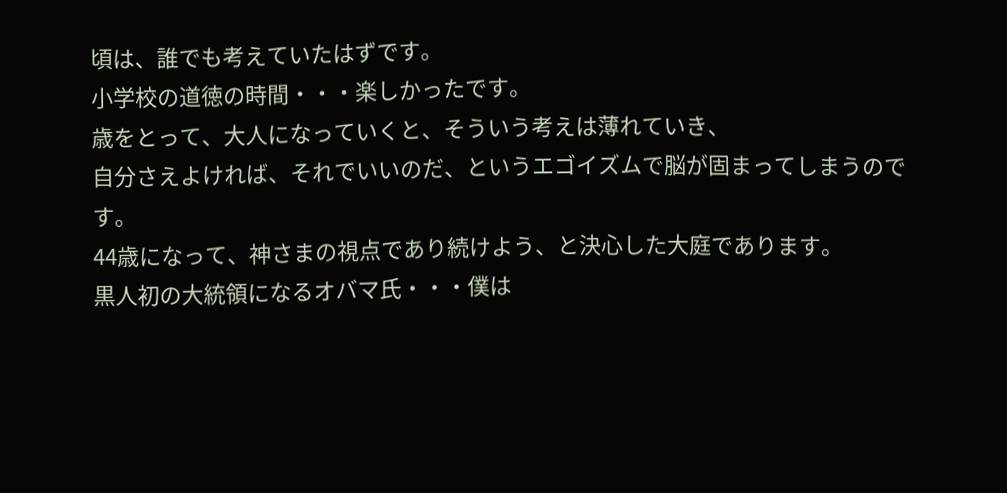頃は、誰でも考えていたはずです。
小学校の道徳の時間・・・楽しかったです。
歳をとって、大人になっていくと、そういう考えは薄れていき、
自分さえよければ、それでいいのだ、というエゴイズムで脳が固まってしまうのです。
44歳になって、神さまの視点であり続けよう、と決心した大庭であります。
黒人初の大統領になるオバマ氏・・・僕は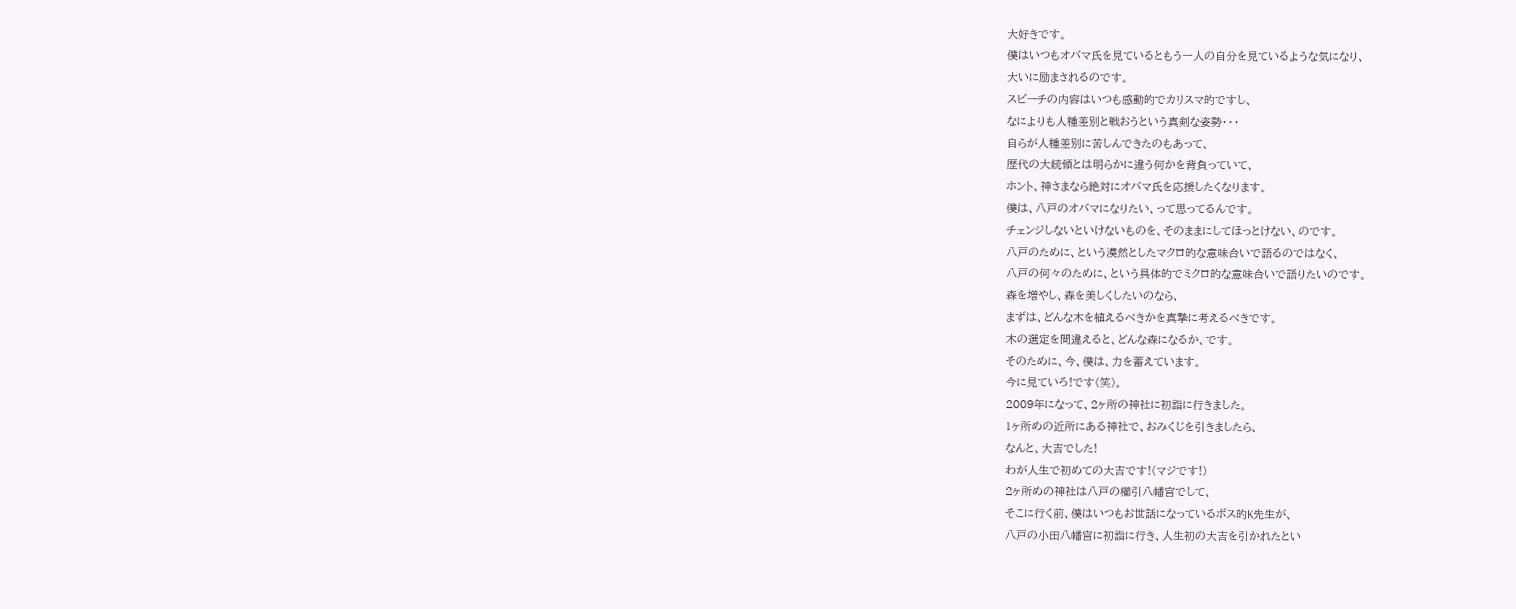大好きです。
僕はいつもオバマ氏を見ているともう一人の自分を見ているような気になり、
大いに励まされるのです。
スピーチの内容はいつも感動的でカリスマ的ですし、
なによりも人種差別と戦おうという真剣な姿勢・・・
自らが人種差別に苦しんできたのもあって、
歴代の大統領とは明らかに違う何かを背負っていて、
ホント、神さまなら絶対にオバマ氏を応援したくなります。
僕は、八戸のオバマになりたい、って思ってるんです。
チェンジしないといけないものを、そのままにしてほっとけない、のです。
八戸のために、という漠然としたマクロ的な意味合いで語るのではなく、
八戸の何々のために、という具体的でミクロ的な意味合いで語りたいのです。
森を増やし、森を美しくしたいのなら、
まずは、どんな木を植えるべきかを真摯に考えるべきです。
木の選定を間違えると、どんな森になるか、です。
そのために、今、僕は、力を蓄えています。
今に見ていろ!です(笑)。
2009年になって、2ヶ所の神社に初詣に行きました。
1ヶ所めの近所にある神社で、おみくじを引きましたら、
なんと、大吉でした!
わが人生で初めての大吉です!(マジです!)
2ヶ所めの神社は八戸の櫛引八幡宮でして、
そこに行く前、僕はいつもお世話になっているボス的K先生が、
八戸の小田八幡宮に初詣に行き、人生初の大吉を引かれたとい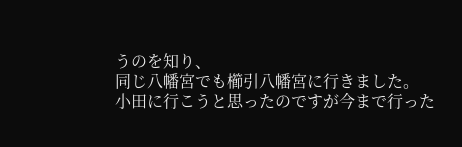うのを知り、
同じ八幡宮でも櫛引八幡宮に行きました。
小田に行こうと思ったのですが今まで行った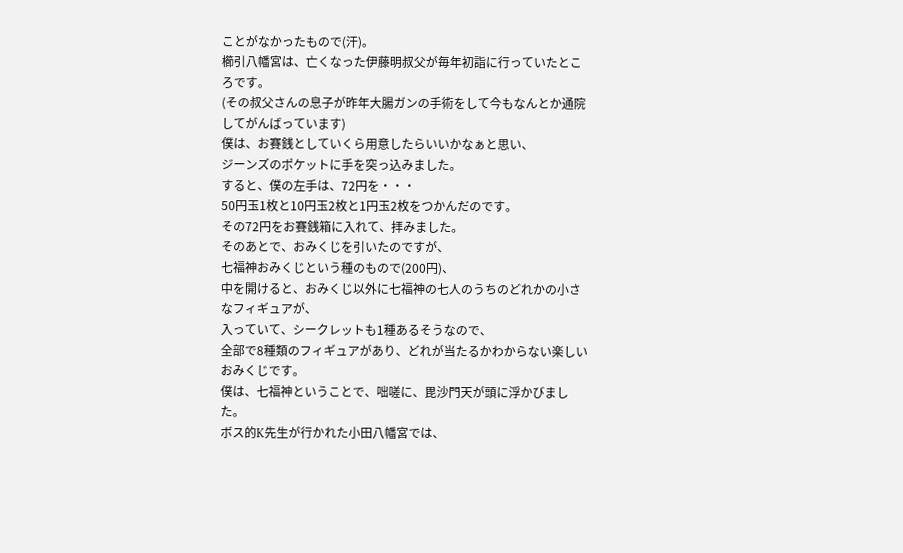ことがなかったもので(汗)。
櫛引八幡宮は、亡くなった伊藤明叔父が毎年初詣に行っていたところです。
(その叔父さんの息子が昨年大腸ガンの手術をして今もなんとか通院してがんばっています)
僕は、お賽銭としていくら用意したらいいかなぁと思い、
ジーンズのポケットに手を突っ込みました。
すると、僕の左手は、72円を・・・
50円玉1枚と10円玉2枚と1円玉2枚をつかんだのです。
その72円をお賽銭箱に入れて、拝みました。
そのあとで、おみくじを引いたのですが、
七福神おみくじという種のもので(200円)、
中を開けると、おみくじ以外に七福神の七人のうちのどれかの小さなフィギュアが、
入っていて、シークレットも1種あるそうなので、
全部で8種類のフィギュアがあり、どれが当たるかわからない楽しいおみくじです。
僕は、七福神ということで、咄嗟に、毘沙門天が頭に浮かびました。
ボス的K先生が行かれた小田八幡宮では、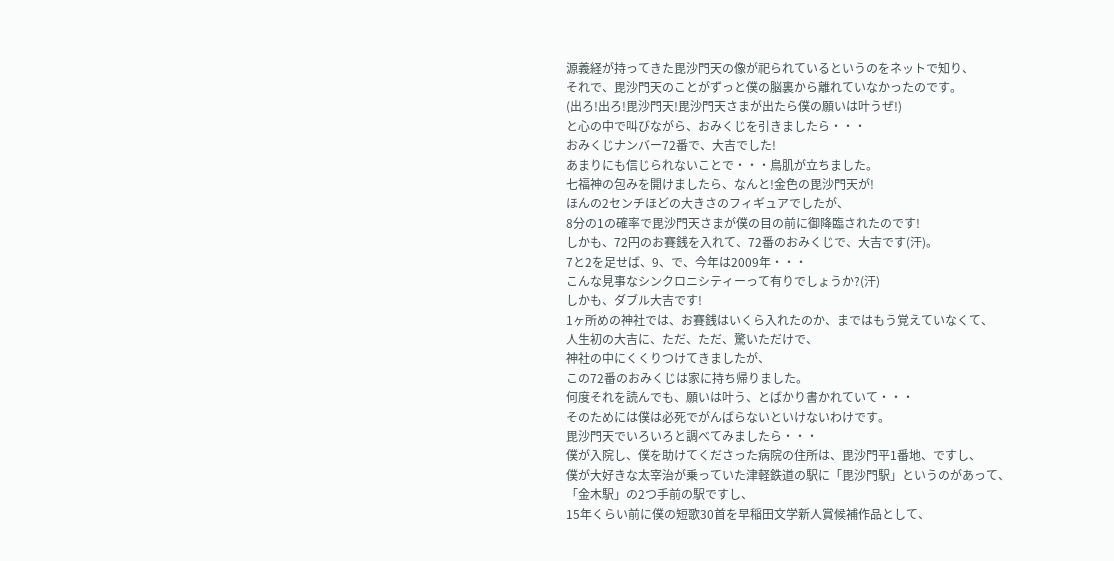源義経が持ってきた毘沙門天の像が祀られているというのをネットで知り、
それで、毘沙門天のことがずっと僕の脳裏から離れていなかったのです。
(出ろ!出ろ!毘沙門天!毘沙門天さまが出たら僕の願いは叶うぜ!)
と心の中で叫びながら、おみくじを引きましたら・・・
おみくじナンバー72番で、大吉でした!
あまりにも信じられないことで・・・鳥肌が立ちました。
七福神の包みを開けましたら、なんと!金色の毘沙門天が!
ほんの2センチほどの大きさのフィギュアでしたが、
8分の1の確率で毘沙門天さまが僕の目の前に御降臨されたのです!
しかも、72円のお賽銭を入れて、72番のおみくじで、大吉です(汗)。
7と2を足せば、9、で、今年は2009年・・・
こんな見事なシンクロニシティーって有りでしょうか?(汗)
しかも、ダブル大吉です!
1ヶ所めの神社では、お賽銭はいくら入れたのか、まではもう覚えていなくて、
人生初の大吉に、ただ、ただ、驚いただけで、
神社の中にくくりつけてきましたが、
この72番のおみくじは家に持ち帰りました。
何度それを読んでも、願いは叶う、とばかり書かれていて・・・
そのためには僕は必死でがんばらないといけないわけです。
毘沙門天でいろいろと調べてみましたら・・・
僕が入院し、僕を助けてくださった病院の住所は、毘沙門平1番地、ですし、
僕が大好きな太宰治が乗っていた津軽鉄道の駅に「毘沙門駅」というのがあって、
「金木駅」の2つ手前の駅ですし、
15年くらい前に僕の短歌30首を早稲田文学新人賞候補作品として、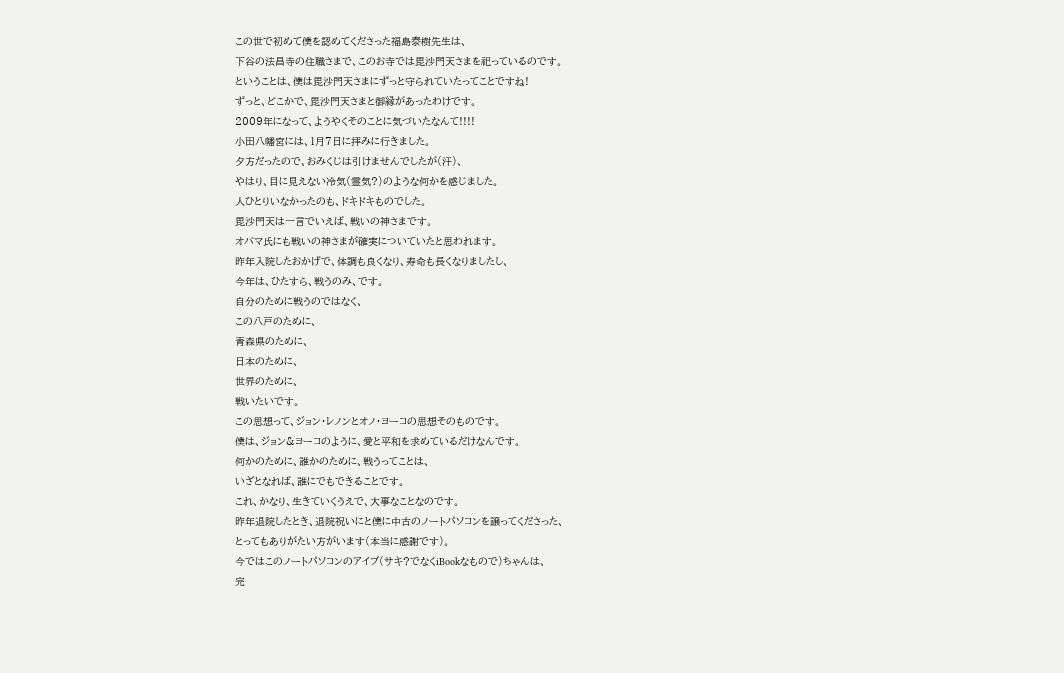この世で初めて僕を認めてくださった福島泰樹先生は、
下谷の法昌寺の住職さまで、このお寺では毘沙門天さまを祀っているのです。
ということは、僕は毘沙門天さまにずっと守られていたってことですね!
ずっと、どこかで、毘沙門天さまと御縁があったわけです。
2009年になって、ようやくそのことに気づいたなんて!!!!
小田八幡宮には、1月7日に拝みに行きました。
夕方だったので、おみくじは引けませんでしたが(汗)、
やはり、目に見えない冷気(霊気?)のような何かを感じました。
人ひとりいなかったのも、ドキドキものでした。
毘沙門天は一言でいえば、戦いの神さまです。
オバマ氏にも戦いの神さまが確実についていたと思われます。
昨年入院したおかげで、体調も良くなり、寿命も長くなりましたし、
今年は、ひたすら、戦うのみ、です。
自分のために戦うのではなく、
この八戸のために、
青森県のために、
日本のために、
世界のために、
戦いたいです。
この思想って、ジョン・レノンとオノ・ヨーコの思想そのものです。
僕は、ジョン&ヨーコのように、愛と平和を求めているだけなんです。
何かのために、誰かのために、戦うってことは、
いざとなれば、誰にでもできることです。
これ、かなり、生きていくうえで、大事なことなのです。
昨年退院したとき、退院祝いにと僕に中古のノートパソコンを譲ってくださった、
とってもありがたい方がいます(本当に感謝です)。
今ではこのノートパソコンのアイブ(サキ?でなくiBookなもので)ちゃんは、
完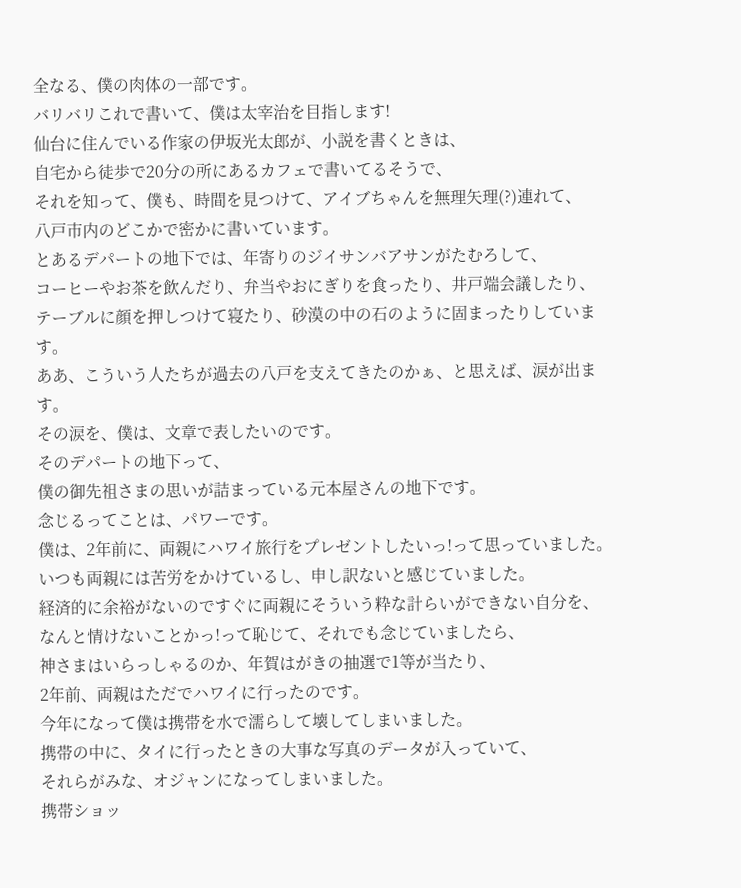全なる、僕の肉体の一部です。
バリバリこれで書いて、僕は太宰治を目指します!
仙台に住んでいる作家の伊坂光太郎が、小説を書くときは、
自宅から徒歩で20分の所にあるカフェで書いてるそうで、
それを知って、僕も、時間を見つけて、アイブちゃんを無理矢理(?)連れて、
八戸市内のどこかで密かに書いています。
とあるデパートの地下では、年寄りのジイサンバアサンがたむろして、
コーヒーやお茶を飲んだり、弁当やおにぎりを食ったり、井戸端会議したり、
テーブルに顔を押しつけて寝たり、砂漠の中の石のように固まったりしています。
ああ、こういう人たちが過去の八戸を支えてきたのかぁ、と思えば、涙が出ます。
その涙を、僕は、文章で表したいのです。
そのデパートの地下って、
僕の御先祖さまの思いが詰まっている元本屋さんの地下です。
念じるってことは、パワーです。
僕は、2年前に、両親にハワイ旅行をプレゼントしたいっ!って思っていました。
いつも両親には苦労をかけているし、申し訳ないと感じていました。
経済的に余裕がないのですぐに両親にそういう粋な計らいができない自分を、
なんと情けないことかっ!って恥じて、それでも念じていましたら、
神さまはいらっしゃるのか、年賀はがきの抽選で1等が当たり、
2年前、両親はただでハワイに行ったのです。
今年になって僕は携帯を水で濡らして壊してしまいました。
携帯の中に、タイに行ったときの大事な写真のデータが入っていて、
それらがみな、オジャンになってしまいました。
携帯ショッ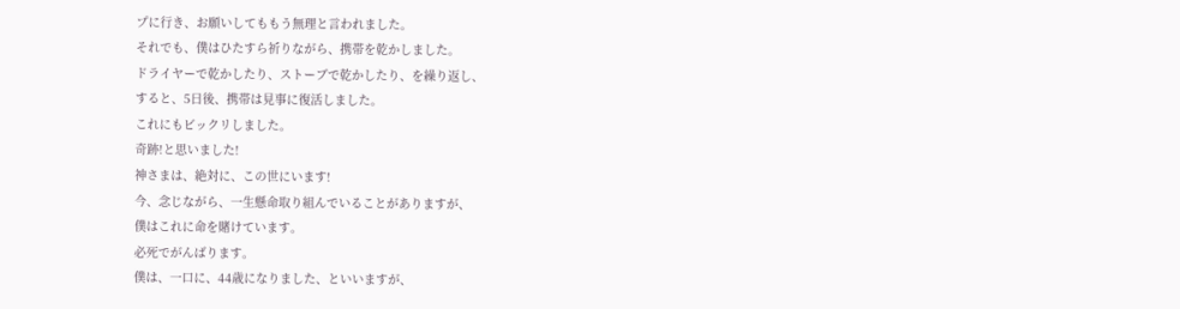プに行き、お願いしてももう無理と言われました。
それでも、僕はひたすら祈りながら、携帯を乾かしました。
ドライヤーで乾かしたり、ストーブで乾かしたり、を繰り返し、
すると、5日後、携帯は見事に復活しました。
これにもビックリしました。
奇跡!と思いました!
神さまは、絶対に、この世にいます!
今、念じながら、一生懸命取り組んでいることがありますが、
僕はこれに命を賭けています。
必死でがんばります。
僕は、一口に、44歳になりました、といいますが、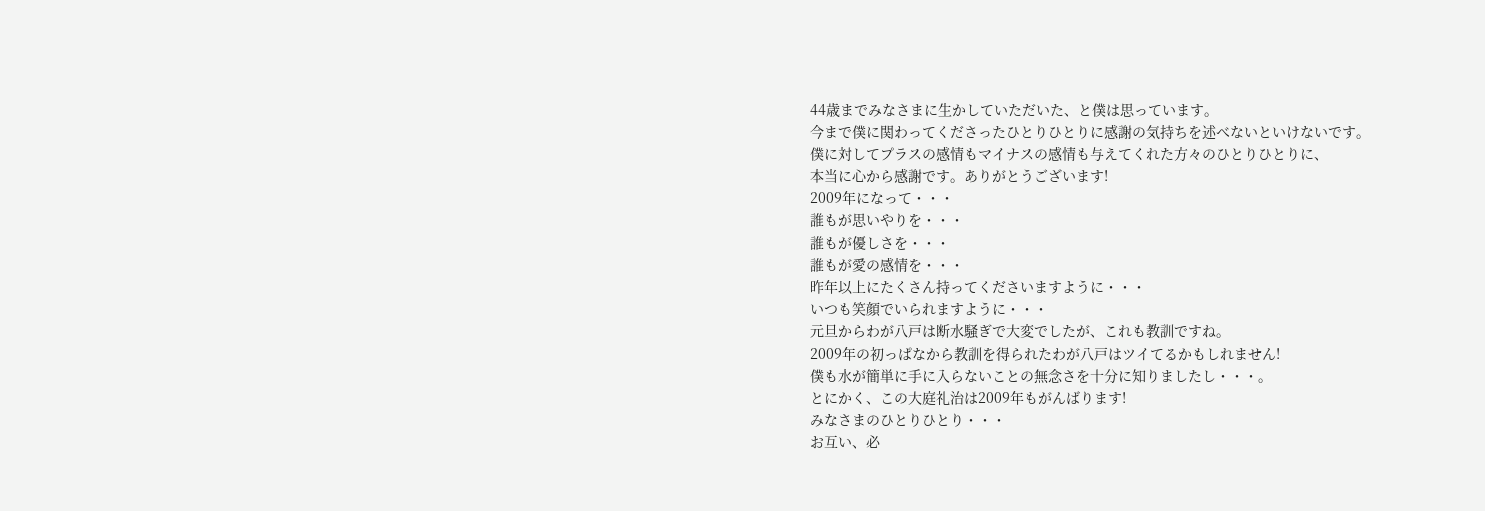44歳までみなさまに生かしていただいた、と僕は思っています。
今まで僕に関わってくださったひとりひとりに感謝の気持ちを述べないといけないです。
僕に対してプラスの感情もマイナスの感情も与えてくれた方々のひとりひとりに、
本当に心から感謝です。ありがとうございます!
2009年になって・・・
誰もが思いやりを・・・
誰もが優しさを・・・
誰もが愛の感情を・・・
昨年以上にたくさん持ってくださいますように・・・
いつも笑顔でいられますように・・・
元旦からわが八戸は断水騒ぎで大変でしたが、これも教訓ですね。
2009年の初っぱなから教訓を得られたわが八戸はツイてるかもしれません!
僕も水が簡単に手に入らないことの無念さを十分に知りましたし・・・。
とにかく、この大庭礼治は2009年もがんばります!
みなさまのひとりひとり・・・
お互い、必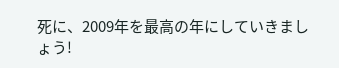死に、2009年を最高の年にしていきましょう!